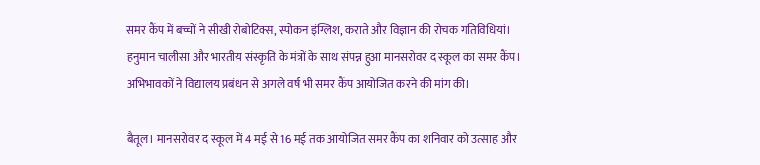समर कैंप में बच्चों ने सीखी रोबोटिक्स, स्पोकन इंग्लिश, कराते और विज्ञान की रोचक गतिविधियां।
हनुमान चालीसा और भारतीय संस्कृति के मंत्रों के साथ संपन्न हुआ मानसरोवर द स्कूल का समर कैंप। अभिभावकों ने विद्यालय प्रबंधन से अगले वर्ष भी समर कैंप आयोजित करने की मांग की।

बैतूल। मानसरोवर द स्कूल में 4 मई से 16 मई तक आयोजित समर कैंप का शनिवार को उत्साह और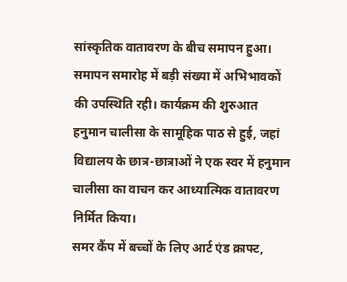सांस्कृतिक वातावरण के बीच समापन हुआ। समापन समारोह में बड़ी संख्या में अभिभावकों की उपस्थिति रही। कार्यक्रम की शुरुआत हनुमान चालीसा के सामूहिक पाठ से हुई, जहां विद्यालय के छात्र-छात्राओं ने एक स्वर में हनुमान चालीसा का वाचन कर आध्यात्मिक वातावरण निर्मित किया।
समर कैंप में बच्चों के लिए आर्ट एंड क्राफ्ट,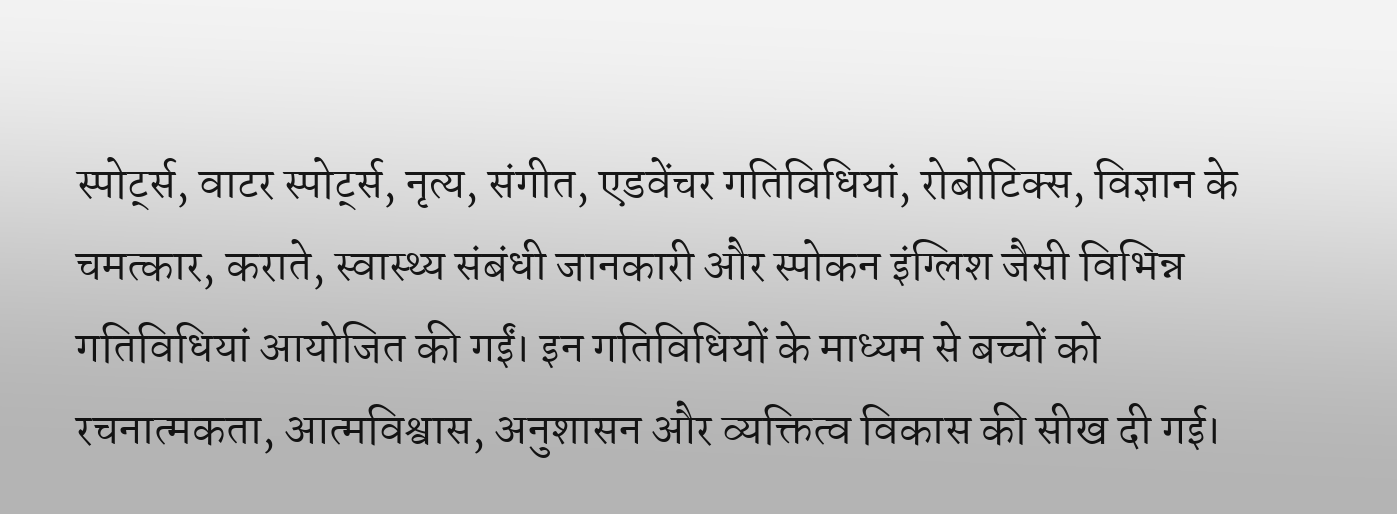स्पोर्ट्स, वाटर स्पोर्ट्स, नृत्य, संगीत, एडवेंचर गतिविधियां, रोबोटिक्स, विज्ञान के चमत्कार, कराते, स्वास्थ्य संबंधी जानकारी और स्पोकन इंग्लिश जैसी विभिन्न गतिविधियां आयोजित की गईं। इन गतिविधियों के माध्यम से बच्चों को रचनात्मकता, आत्मविश्वास, अनुशासन और व्यक्तित्व विकास की सीख दी गई।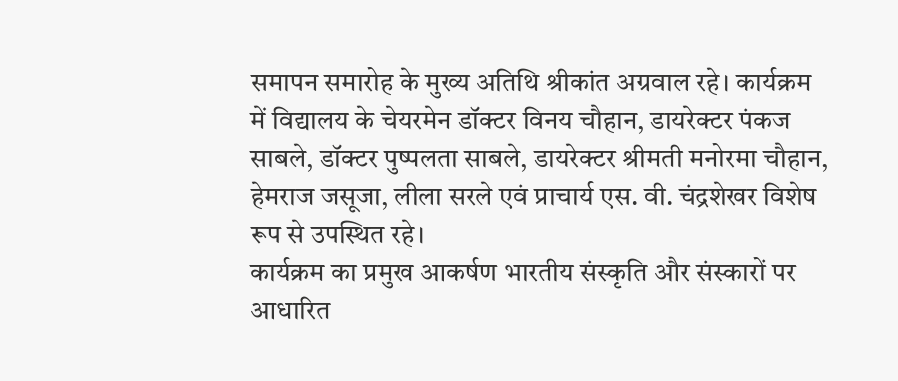समापन समारोह के मुख्य अतिथि श्रीकांत अग्रवाल रहे। कार्यक्रम में विद्यालय के चेयरमेन डॉक्टर विनय चौहान, डायरेक्टर पंकज साबले, डॉक्टर पुष्पलता साबले, डायरेक्टर श्रीमती मनोरमा चौहान, हेमराज जसूजा, लीला सरले एवं प्राचार्य एस. वी. चंद्रशेखर विशेष रूप से उपस्थित रहे।
कार्यक्रम का प्रमुख आकर्षण भारतीय संस्कृति और संस्कारों पर आधारित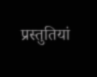प्रस्तुतियां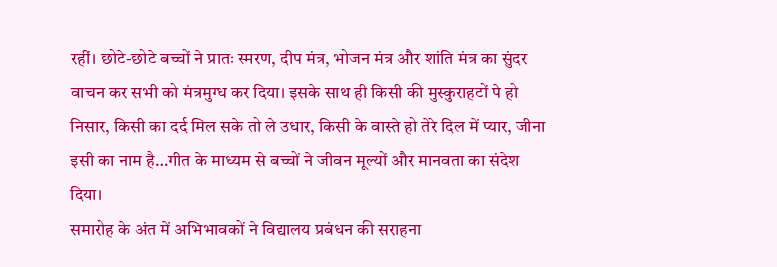रहीं। छोटे-छोटे बच्चों ने प्रातः स्मरण, दीप मंत्र, भोजन मंत्र और शांति मंत्र का सुंदर वाचन कर सभी को मंत्रमुग्ध कर दिया। इसके साथ ही किसी की मुस्कुराहटों पे हो निसार, किसी का दर्द मिल सके तो ले उधार, किसी के वास्ते हो तेरे दिल में प्यार, जीना इसी का नाम है…गीत के माध्यम से बच्चों ने जीवन मूल्यों और मानवता का संदेश दिया।
समारोह के अंत में अभिभावकों ने विद्यालय प्रबंधन की सराहना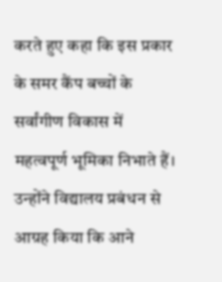करते हुए कहा कि इस प्रकार के समर कैंप बच्चों के सर्वांगीण विकास में महत्वपूर्ण भूमिका निभाते हैं। उन्होंने विद्यालय प्रबंधन से आग्रह किया कि आने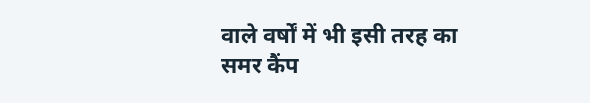वाले वर्षों में भी इसी तरह का समर कैंप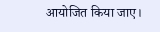आयोजित किया जाए।